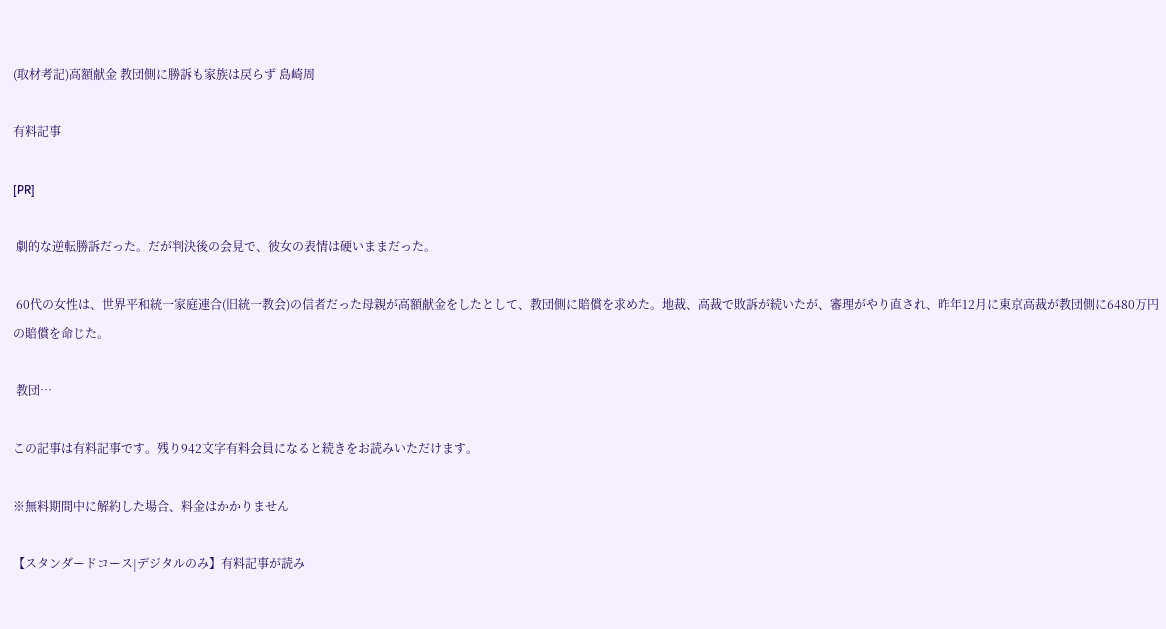(取材考記)高額献金 教団側に勝訴も家族は戻らず 島崎周

有料記事

[PR]

 劇的な逆転勝訴だった。だが判決後の会見で、彼女の表情は硬いままだった。

 60代の女性は、世界平和統一家庭連合(旧統一教会)の信者だった母親が高額献金をしたとして、教団側に賠償を求めた。地裁、高裁で敗訴が続いたが、審理がやり直され、昨年12月に東京高裁が教団側に6480万円の賠償を命じた。

 教団…

この記事は有料記事です。残り942文字有料会員になると続きをお読みいただけます。

※無料期間中に解約した場合、料金はかかりません

【スタンダードコース|デジタルのみ】有料記事が読み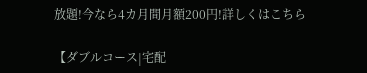放題!今なら4カ月間月額200円!詳しくはこちら

【ダブルコース|宅配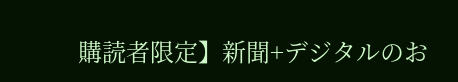購読者限定】新聞+デジタルのお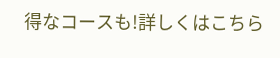得なコースも!詳しくはこちら